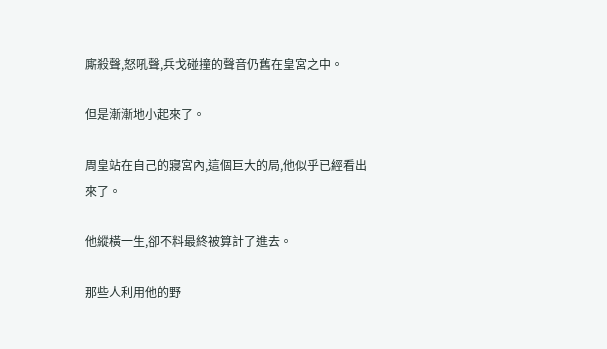廝殺聲,怒吼聲,兵戈碰撞的聲音仍舊在皇宮之中。

但是漸漸地小起來了。

周皇站在自己的寢宮內,這個巨大的局,他似乎已經看出來了。

他縱橫一生,卻不料最終被算計了進去。

那些人利用他的野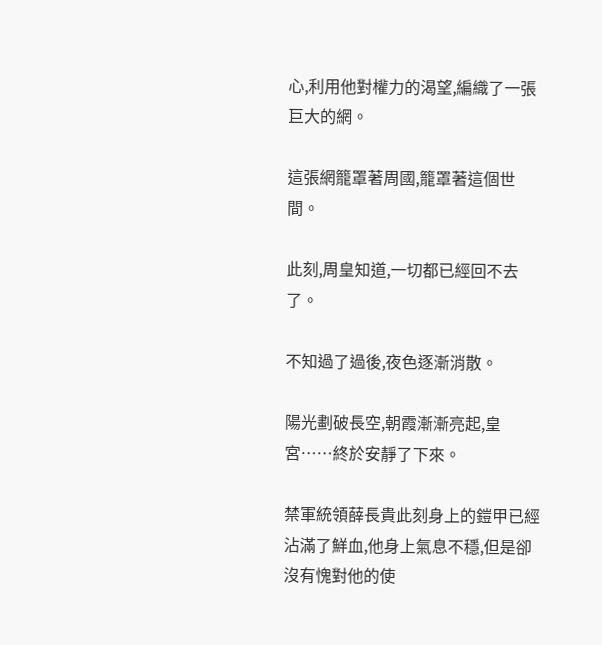心,利用他對權力的渴望,編織了一張巨大的網。

這張網籠罩著周國,籠罩著這個世間。

此刻,周皇知道,一切都已經回不去了。

不知過了過後,夜色逐漸消散。

陽光劃破長空,朝霞漸漸亮起,皇宮……終於安靜了下來。

禁軍統領薛長貴此刻身上的鎧甲已經沾滿了鮮血,他身上氣息不穩,但是卻沒有愧對他的使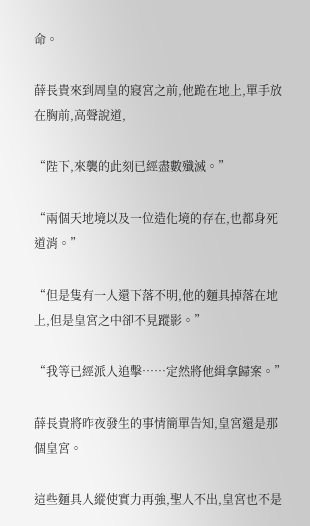命。

薛長貴來到周皇的寢宮之前,他跪在地上,單手放在胸前,高聲說道,

“陛下,來襲的此刻已經盡數殲滅。”

“兩個天地境以及一位造化境的存在,也都身死道消。”

“但是隻有一人還下落不明,他的麵具掉落在地上,但是皇宮之中卻不見蹤影。”

“我等已經派人追擊……定然將他緝拿歸案。”

薛長貴將昨夜發生的事情簡單告知,皇宮還是那個皇宮。

這些麵具人縱使實力再強,聖人不出,皇宮也不是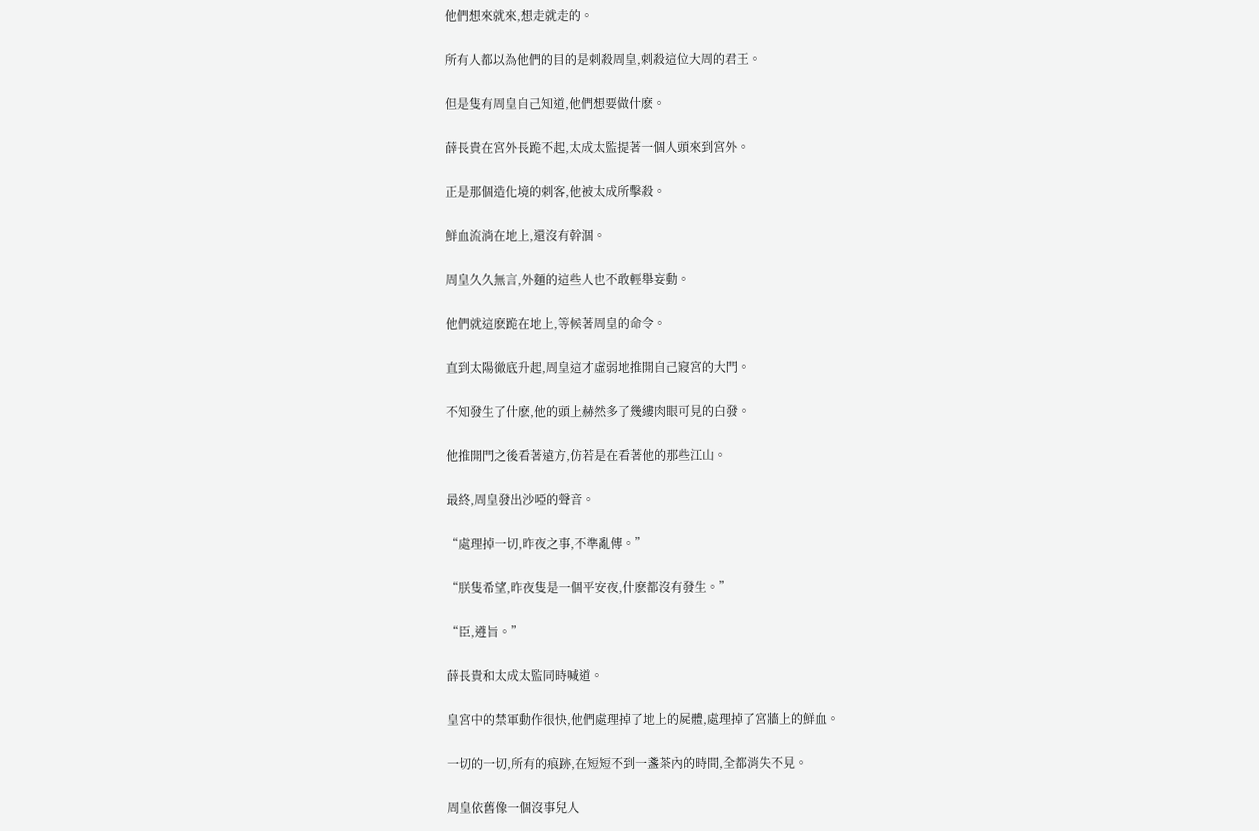他們想來就來,想走就走的。

所有人都以為他們的目的是刺殺周皇,刺殺這位大周的君王。

但是隻有周皇自己知道,他們想要做什麽。

薛長貴在宮外長跪不起,太成太監提著一個人頭來到宮外。

正是那個造化境的刺客,他被太成所擊殺。

鮮血流淌在地上,還沒有幹涸。

周皇久久無言,外麵的這些人也不敢輕舉妄動。

他們就這麽跪在地上,等候著周皇的命令。

直到太陽徹底升起,周皇這才虛弱地推開自己寢宮的大門。

不知發生了什麽,他的頭上赫然多了幾縷肉眼可見的白發。

他推開門之後看著遠方,仿若是在看著他的那些江山。

最終,周皇發出沙啞的聲音。

“處理掉一切,昨夜之事,不準亂傳。”

“朕隻希望,昨夜隻是一個平安夜,什麽都沒有發生。”

“臣,遵旨。”

薛長貴和太成太監同時喊道。

皇宮中的禁軍動作很快,他們處理掉了地上的屍體,處理掉了宮牆上的鮮血。

一切的一切,所有的痕跡,在短短不到一盞茶內的時間,全都消失不見。

周皇依舊像一個沒事兒人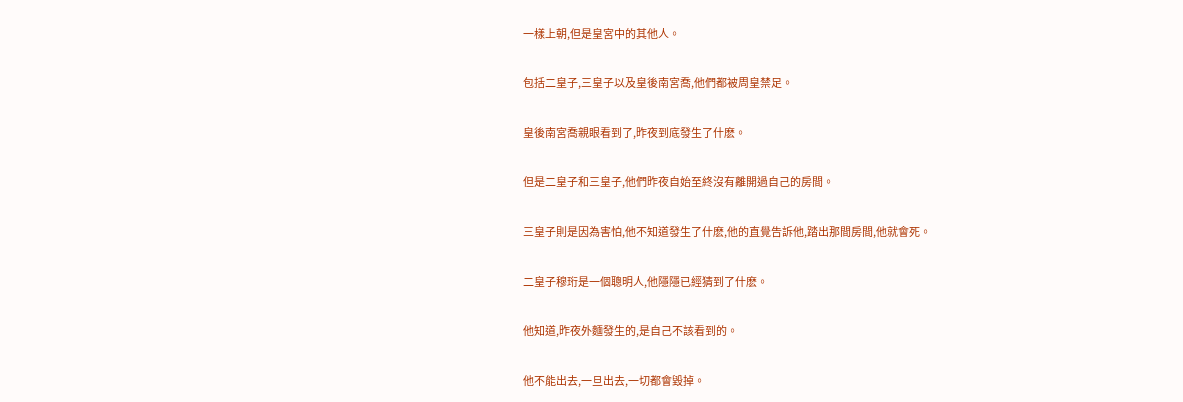一樣上朝,但是皇宮中的其他人。

包括二皇子,三皇子以及皇後南宮喬,他們都被周皇禁足。

皇後南宮喬親眼看到了,昨夜到底發生了什麽。

但是二皇子和三皇子,他們昨夜自始至終沒有離開過自己的房間。

三皇子則是因為害怕,他不知道發生了什麽,他的直覺告訴他,踏出那間房間,他就會死。

二皇子穆珩是一個聰明人,他隱隱已經猜到了什麽。

他知道,昨夜外麵發生的,是自己不該看到的。

他不能出去,一旦出去,一切都會毀掉。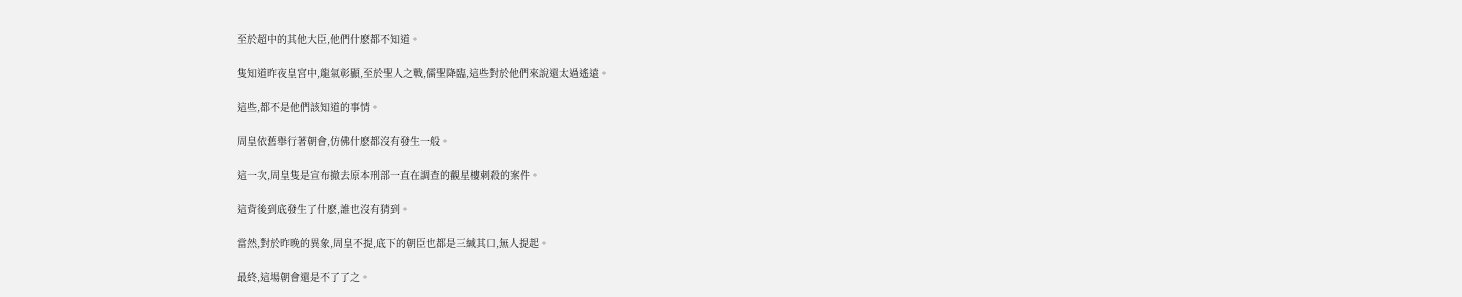至於超中的其他大臣,他們什麽都不知道。

隻知道昨夜皇宮中,龍氣彰顯,至於聖人之戰,儒聖降臨,這些對於他們來說還太過遙遠。

這些,都不是他們該知道的事情。

周皇依舊舉行著朝會,仿佛什麽都沒有發生一般。

這一次,周皇隻是宣布撤去原本刑部一直在調查的觀星樓刺殺的案件。

這背後到底發生了什麽,誰也沒有猜到。

當然,對於昨晚的異象,周皇不提,底下的朝臣也都是三緘其口,無人提起。

最終,這場朝會還是不了了之。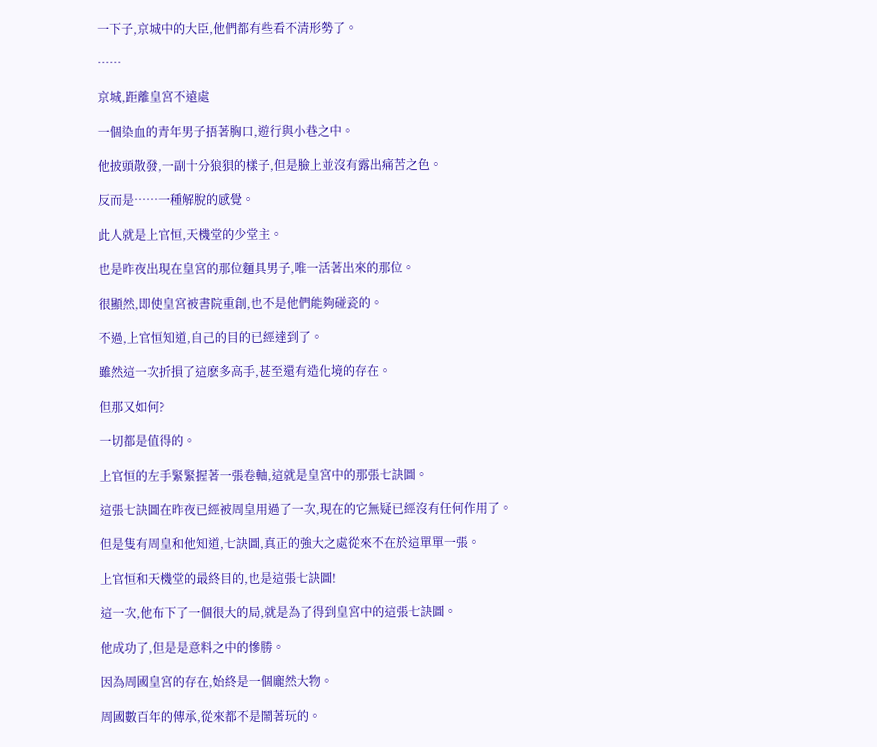一下子,京城中的大臣,他們都有些看不清形勢了。

……

京城,距離皇宮不遠處

一個染血的青年男子捂著胸口,遊行與小巷之中。

他披頭散發,一副十分狼狽的樣子,但是臉上並沒有露出痛苦之色。

反而是……一種解脫的感覺。

此人就是上官恒,天機堂的少堂主。

也是昨夜出現在皇宮的那位麵具男子,唯一活著出來的那位。

很顯然,即使皇宮被書院重創,也不是他們能夠碰瓷的。

不過,上官恒知道,自己的目的已經達到了。

雖然這一次折損了這麽多高手,甚至還有造化境的存在。

但那又如何?

一切都是值得的。

上官恒的左手緊緊握著一張卷軸,這就是皇宮中的那張七訣圖。

這張七訣圖在昨夜已經被周皇用過了一次,現在的它無疑已經沒有任何作用了。

但是隻有周皇和他知道,七訣圖,真正的強大之處從來不在於這單單一張。

上官恒和天機堂的最終目的,也是這張七訣圖!

這一次,他布下了一個很大的局,就是為了得到皇宮中的這張七訣圖。

他成功了,但是是意料之中的慘勝。

因為周國皇宮的存在,始終是一個龐然大物。

周國數百年的傳承,從來都不是鬧著玩的。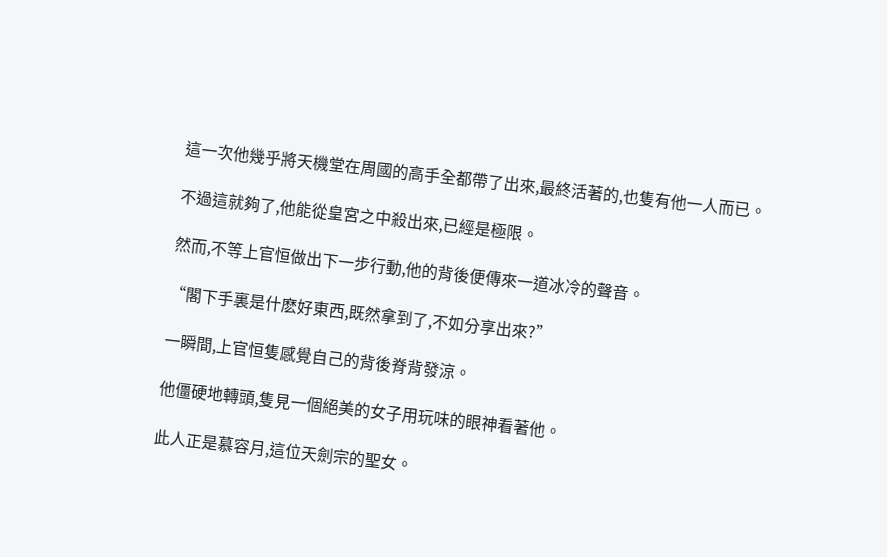這一次他幾乎將天機堂在周國的高手全都帶了出來,最終活著的,也隻有他一人而已。

不過這就夠了,他能從皇宮之中殺出來,已經是極限。

然而,不等上官恒做出下一步行動,他的背後便傳來一道冰冷的聲音。

“閣下手裏是什麽好東西,既然拿到了,不如分享出來?”

一瞬間,上官恒隻感覺自己的背後脊背發涼。

他僵硬地轉頭,隻見一個絕美的女子用玩味的眼神看著他。

此人正是慕容月,這位天劍宗的聖女。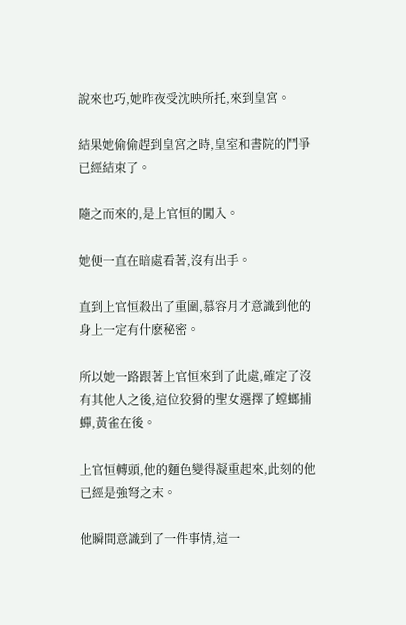說來也巧,她昨夜受沈映所托,來到皇宮。

結果她偷偷趕到皇宮之時,皇室和書院的鬥爭已經結束了。

隨之而來的,是上官恒的闖入。

她便一直在暗處看著,沒有出手。

直到上官恒殺出了重圍,慕容月才意識到他的身上一定有什麽秘密。

所以她一路跟著上官恒來到了此處,確定了沒有其他人之後,這位狡猾的聖女選擇了螳螂捕蟬,黃雀在後。

上官恒轉頭,他的麵色變得凝重起來,此刻的他已經是強弩之末。

他瞬間意識到了一件事情,這一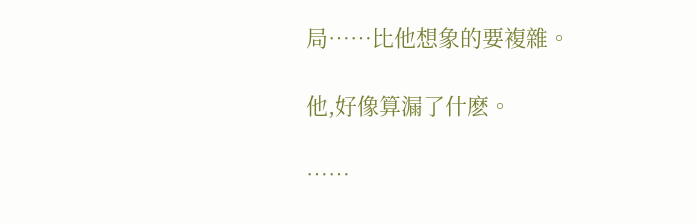局……比他想象的要複雜。

他,好像算漏了什麽。

……